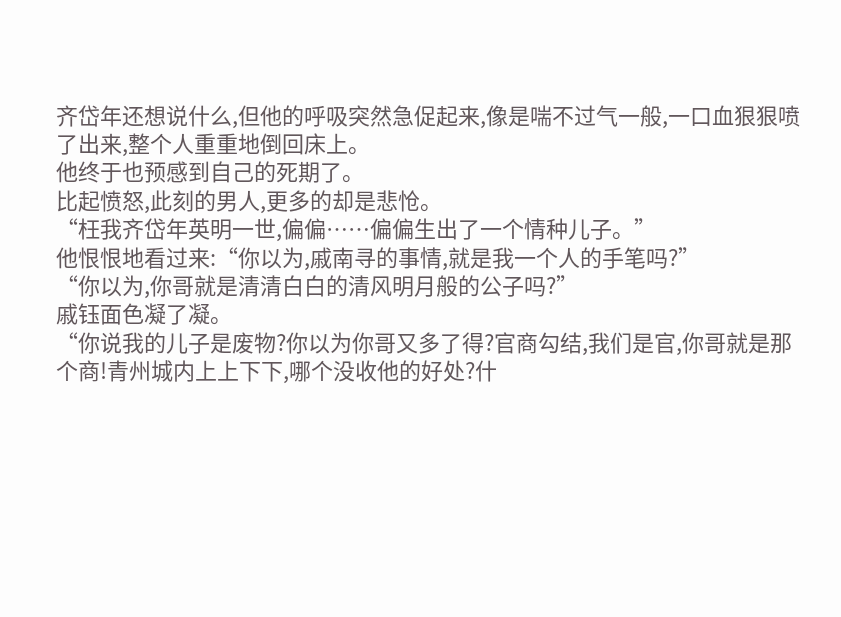齐岱年还想说什么,但他的呼吸突然急促起来,像是喘不过气一般,一口血狠狠喷了出来,整个人重重地倒回床上。
他终于也预感到自己的死期了。
比起愤怒,此刻的男人,更多的却是悲怆。
“枉我齐岱年英明一世,偏偏……偏偏生出了一个情种儿子。”
他恨恨地看过来:“你以为,戚南寻的事情,就是我一个人的手笔吗?”
“你以为,你哥就是清清白白的清风明月般的公子吗?”
戚钰面色凝了凝。
“你说我的儿子是废物?你以为你哥又多了得?官商勾结,我们是官,你哥就是那个商!青州城内上上下下,哪个没收他的好处?什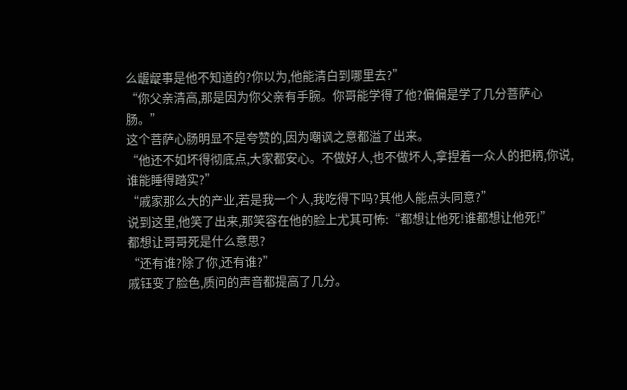么龌龊事是他不知道的?你以为,他能清白到哪里去?”
“你父亲清高,那是因为你父亲有手腕。你哥能学得了他?偏偏是学了几分菩萨心肠。”
这个菩萨心肠明显不是夸赞的,因为嘲讽之意都溢了出来。
“他还不如坏得彻底点,大家都安心。不做好人,也不做坏人,拿捏着一众人的把柄,你说,谁能睡得踏实?”
“戚家那么大的产业,若是我一个人,我吃得下吗?其他人能点头同意?”
说到这里,他笑了出来,那笑容在他的脸上尤其可怖:“都想让他死!谁都想让他死!”
都想让哥哥死是什么意思?
“还有谁?除了你,还有谁?”
戚钰变了脸色,质问的声音都提高了几分。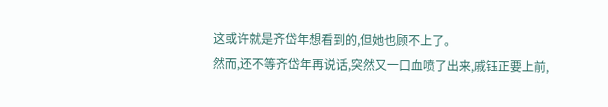这或许就是齐岱年想看到的,但她也顾不上了。
然而,还不等齐岱年再说话,突然又一口血喷了出来,戚钰正要上前,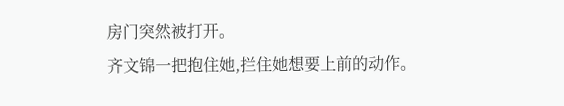房门突然被打开。
齐文锦一把抱住她,拦住她想要上前的动作。